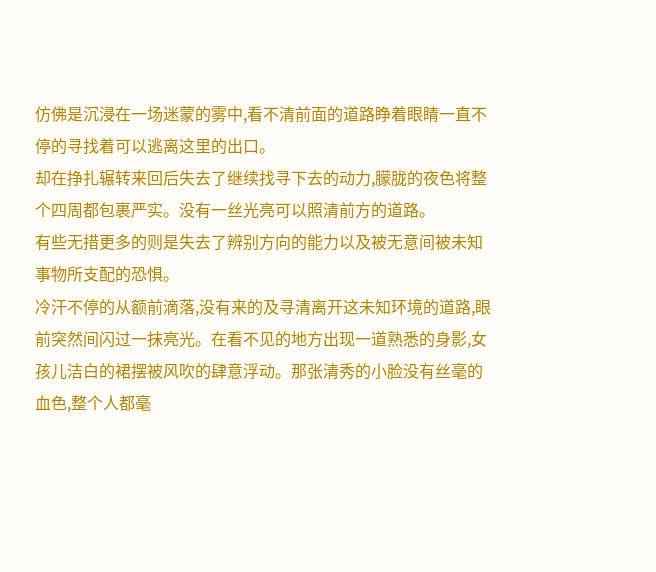仿佛是沉浸在一场迷蒙的雾中,看不清前面的道路睁着眼睛一直不停的寻找着可以逃离这里的出口。
却在挣扎辗转来回后失去了继续找寻下去的动力,朦胧的夜色将整个四周都包裹严实。没有一丝光亮可以照清前方的道路。
有些无措更多的则是失去了辨别方向的能力以及被无意间被未知事物所支配的恐惧。
冷汗不停的从额前滴落,没有来的及寻清离开这未知环境的道路,眼前突然间闪过一抹亮光。在看不见的地方出现一道熟悉的身影,女孩儿洁白的裙摆被风吹的肆意浮动。那张清秀的小脸没有丝毫的血色,整个人都毫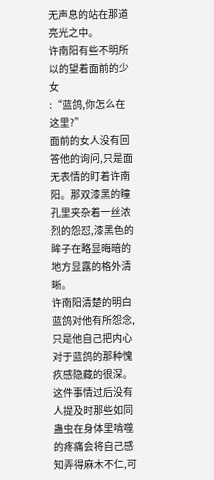无声息的站在那道亮光之中。
许南阳有些不明所以的望着面前的少女
:“蓝鸽,你怎么在这里?”
面前的女人没有回答他的询问,只是面无表情的盯着许南阳。那双漆黑的瞳孔里夹杂着一丝浓烈的怨怼,漆黑色的眸子在略显晦暗的地方显露的格外清晰。
许南阳清楚的明白蓝鸽对他有所怨念,只是他自己把内心对于蓝鸽的那种愧疚感隐藏的很深。这件事情过后没有人提及时那些如同蛊虫在身体里啃噬的疼痛会将自己感知弄得麻木不仁,可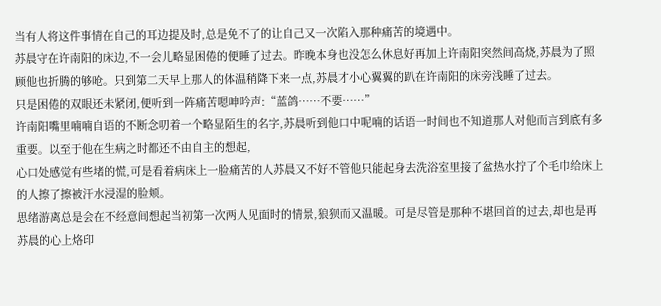当有人将这件事情在自己的耳边提及时,总是免不了的让自己又一次陷入那种痛苦的境遇中。
苏晨守在许南阳的床边,不一会儿略显困倦的便睡了过去。昨晚本身也没怎么休息好再加上许南阳突然间高烧,苏晨为了照顾他也折腾的够呛。只到第二天早上那人的体温稍降下来一点,苏晨才小心翼翼的趴在许南阳的床旁浅睡了过去。
只是困倦的双眼还未紧闭,便听到一阵痛苦嗯呻吟声:“蓝鸽……不要……”
许南阳嘴里喃喃自语的不断念叨着一个略显陌生的名字,苏晨听到他口中呢喃的话语一时间也不知道那人对他而言到底有多重要。以至于他在生病之时都还不由自主的想起,
心口处感觉有些堵的慌,可是看着病床上一脸痛苦的人苏晨又不好不管他只能起身去洗浴室里接了盆热水拧了个毛巾给床上的人擦了擦被汗水浸湿的脸颊。
思绪游离总是会在不经意间想起当初第一次两人见面时的情景,狼狈而又温暖。可是尽管是那种不堪回首的过去,却也是再苏晨的心上烙印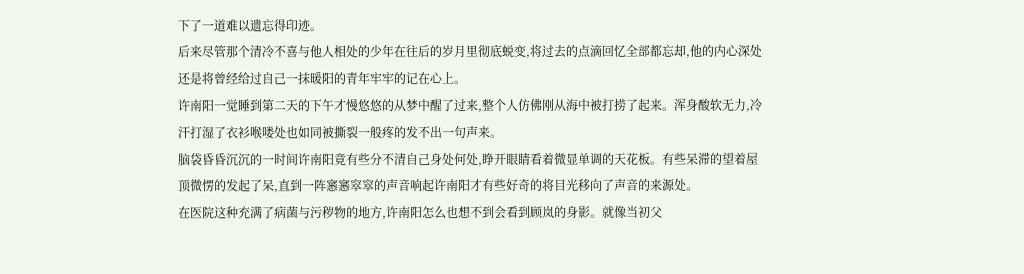下了一道难以遗忘得印迹。
后来尽管那个清冷不喜与他人相处的少年在往后的岁月里彻底蜕变,将过去的点滴回忆全部都忘却,他的内心深处还是将曾经给过自己一抹暖阳的青年牢牢的记在心上。
许南阳一觉睡到第二天的下午才慢悠悠的从梦中醒了过来,整个人仿佛刚从海中被打捞了起来。浑身酸软无力,冷汗打湿了衣衫喉喽处也如同被撕裂一般疼的发不出一句声来。
脑袋昏昏沉沉的一时间许南阳竟有些分不清自己身处何处,睁开眼睛看着微显单调的天花板。有些呆滞的望着屋顶微愣的发起了呆,直到一阵窸窸窣窣的声音响起许南阳才有些好奇的将目光移向了声音的来源处。
在医院这种充满了病菌与污秽物的地方,许南阳怎么也想不到会看到顾岚的身影。就像当初父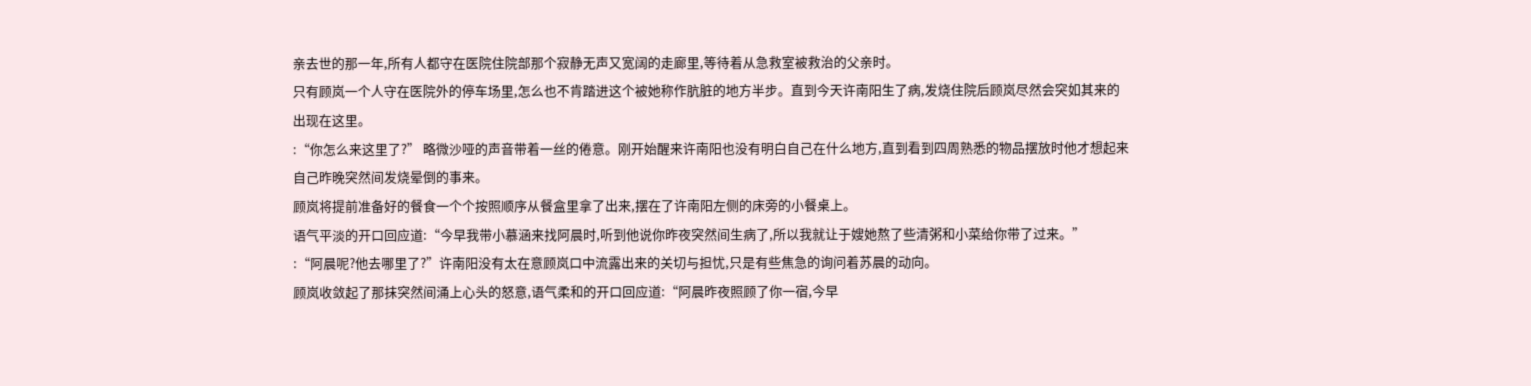亲去世的那一年,所有人都守在医院住院部那个寂静无声又宽阔的走廊里,等待着从急救室被救治的父亲时。
只有顾岚一个人守在医院外的停车场里,怎么也不肯踏进这个被她称作肮脏的地方半步。直到今天许南阳生了病,发烧住院后顾岚尽然会突如其来的出现在这里。
:“你怎么来这里了?” 略微沙哑的声音带着一丝的倦意。刚开始醒来许南阳也没有明白自己在什么地方,直到看到四周熟悉的物品摆放时他才想起来自己昨晚突然间发烧晕倒的事来。
顾岚将提前准备好的餐食一个个按照顺序从餐盒里拿了出来,摆在了许南阳左侧的床旁的小餐桌上。
语气平淡的开口回应道:“今早我带小慕涵来找阿晨时,听到他说你昨夜突然间生病了,所以我就让于嫂她熬了些清粥和小菜给你带了过来。”
:“阿晨呢?他去哪里了?”许南阳没有太在意顾岚口中流露出来的关切与担忧,只是有些焦急的询问着苏晨的动向。
顾岚收敛起了那抹突然间涌上心头的怒意,语气柔和的开口回应道:“阿晨昨夜照顾了你一宿,今早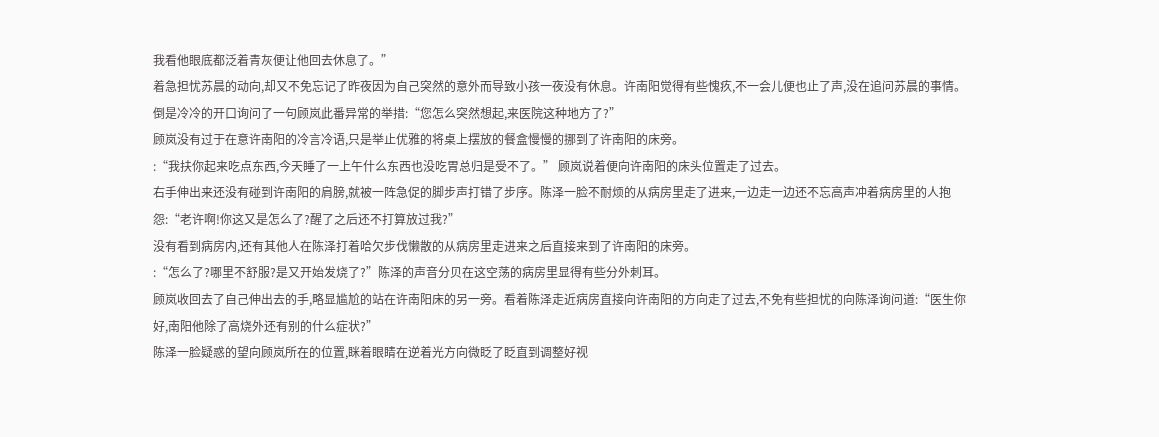我看他眼底都泛着青灰便让他回去休息了。”
着急担忧苏晨的动向,却又不免忘记了昨夜因为自己突然的意外而导致小孩一夜没有休息。许南阳觉得有些愧疚,不一会儿便也止了声,没在追问苏晨的事情。
倒是冷冷的开口询问了一句顾岚此番异常的举措:“您怎么突然想起,来医院这种地方了?”
顾岚没有过于在意许南阳的冷言冷语,只是举止优雅的将桌上摆放的餐盒慢慢的挪到了许南阳的床旁。
:“我扶你起来吃点东西,今天睡了一上午什么东西也没吃胃总归是受不了。” 顾岚说着便向许南阳的床头位置走了过去。
右手伸出来还没有碰到许南阳的肩膀,就被一阵急促的脚步声打错了步序。陈泽一脸不耐烦的从病房里走了进来,一边走一边还不忘高声冲着病房里的人抱怨:“老许啊!你这又是怎么了?醒了之后还不打算放过我?”
没有看到病房内,还有其他人在陈泽打着哈欠步伐懒散的从病房里走进来之后直接来到了许南阳的床旁。
:“怎么了?哪里不舒服?是又开始发烧了?”陈泽的声音分贝在这空荡的病房里显得有些分外刺耳。
顾岚收回去了自己伸出去的手,略显尴尬的站在许南阳床的另一旁。看着陈泽走近病房直接向许南阳的方向走了过去,不免有些担忧的向陈泽询问道:“医生你好,南阳他除了高烧外还有别的什么症状?”
陈泽一脸疑惑的望向顾岚所在的位置,眯着眼睛在逆着光方向微眨了眨直到调整好视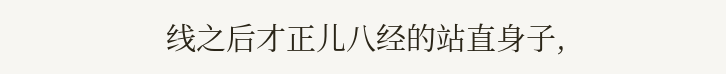线之后才正儿八经的站直身子,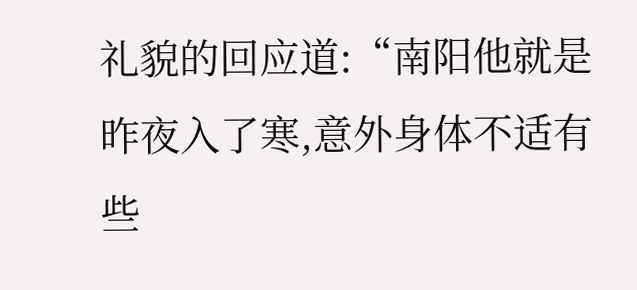礼貌的回应道:“南阳他就是昨夜入了寒,意外身体不适有些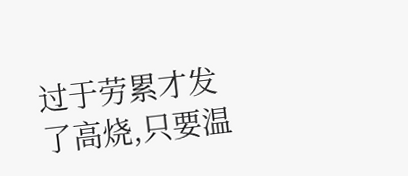过于劳累才发了高烧,只要温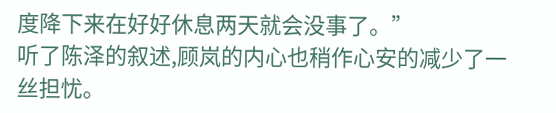度降下来在好好休息两天就会没事了。”
听了陈泽的叙述,顾岚的内心也稍作心安的减少了一丝担忧。